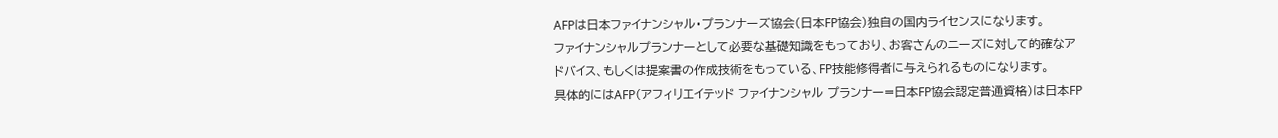AFPは日本ファイナンシャル・プランナーズ協会(日本FP協会)独自の国内ライセンスになります。
ファイナンシャルプランナーとして必要な基礎知識をもっており、お客さんのニーズに対して的確なアドバイス、もしくは提案書の作成技術をもっている、FP技能修得者に与えられるものになります。
具体的にはAFP(アフィリエイテッド ファイナンシャル プランナー=日本FP協会認定普通資格)は日本FP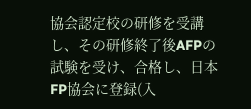協会認定校の研修を受講し、その研修終了後AFPの試験を受け、合格し、日本FP協会に登録(入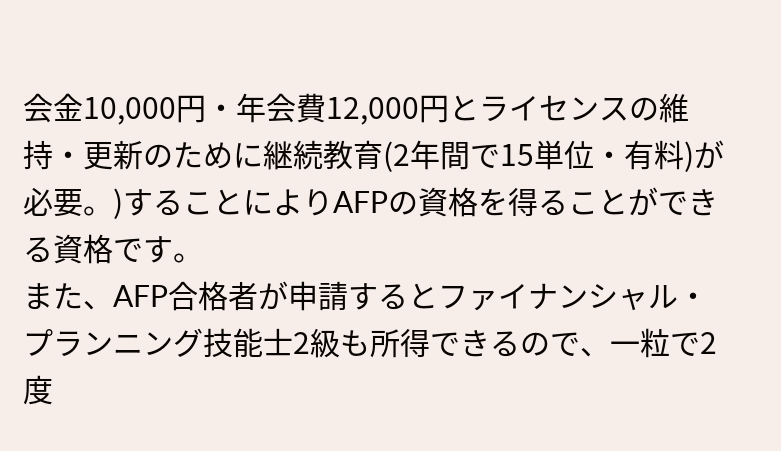会金10,000円・年会費12,000円とライセンスの維持・更新のために継続教育(2年間で15単位・有料)が必要。)することによりAFPの資格を得ることができる資格です。
また、AFP合格者が申請するとファイナンシャル・プランニング技能士2級も所得できるので、一粒で2度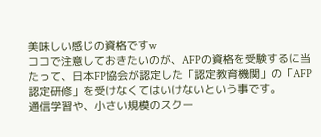美味しい感じの資格ですw
ココで注意しておきたいのが、AFPの資格を受験するに当たって、日本FP協会が認定した「認定教育機関」の「AFP認定研修」を受けなくてはいけないという事です。
通信学習や、小さい規模のスクー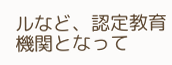ルなど、認定教育機関となって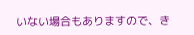いない場合もありますので、き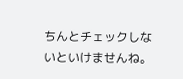ちんとチェックしないといけませんね。